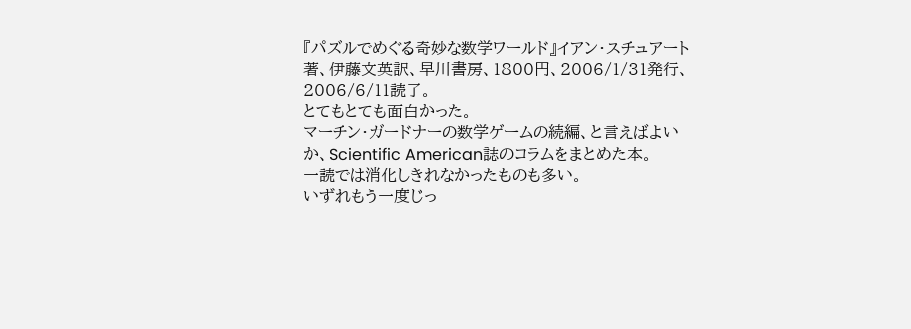『パズルでめぐる奇妙な数学ワールド』イアン・スチュアート著、伊藤文英訳、早川書房、1800円、2006/1/31発行、2006/6/11読了。
とてもとても面白かった。
マーチン・ガードナーの数学ゲームの続編、と言えばよいか、Scientific American誌のコラムをまとめた本。
一読では消化しきれなかったものも多い。
いずれもう一度じっ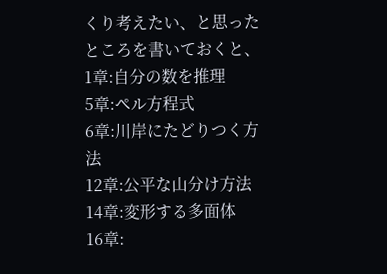くり考えたい、と思ったところを書いておくと、
1章:自分の数を推理
5章:ペル方程式
6章:川岸にたどりつく方法
12章:公平な山分け方法
14章:変形する多面体
16章: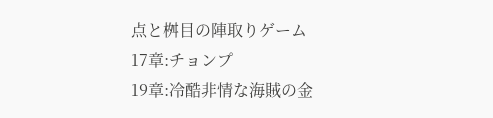点と桝目の陣取りゲーム
17章:チョンプ
19章:冷酷非情な海賊の金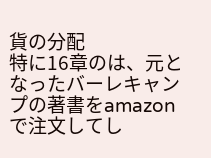貨の分配
特に16章のは、元となったバーレキャンプの著書をamazonで注文してし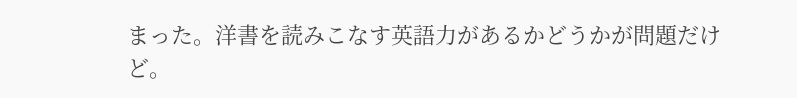まった。洋書を読みこなす英語力があるかどうかが問題だけど。